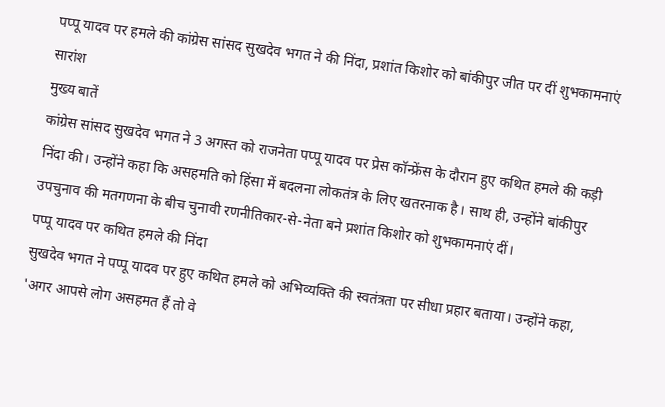पप्पू यादव पर हमले की कांग्रेस सांसद सुखदेव भगत ने की निंदा, प्रशांत किशोर को बांकीपुर जीत पर दीं शुभकामनाएं
सारांश
मुख्य बातें
कांग्रेस सांसद सुखदेव भगत ने 3 अगस्त को राजनेता पप्पू यादव पर प्रेस कॉन्फ्रेंस के दौरान हुए कथित हमले की कड़ी निंदा की। उन्होंने कहा कि असहमति को हिंसा में बदलना लोकतंत्र के लिए खतरनाक है। साथ ही, उन्होंने बांकीपुर उपचुनाव की मतगणना के बीच चुनावी रणनीतिकार-से-नेता बने प्रशांत किशोर को शुभकामनाएं दीं।
पप्पू यादव पर कथित हमले की निंदा
सुखदेव भगत ने पप्पू यादव पर हुए कथित हमले को अभिव्यक्ति की स्वतंत्रता पर सीधा प्रहार बताया। उन्होंने कहा, 'अगर आपसे लोग असहमत हैं तो वे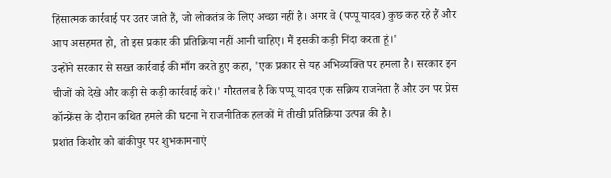हिंसात्मक कार्रवाई पर उतर जाते हैं, जो लोकतंत्र के लिए अच्छा नहीं है। अगर वे (पप्पू यादव) कुछ कह रहे हैं और आप असहमत हो, तो इस प्रकार की प्रतिक्रिया नहीं आनी चाहिए। मैं इसकी कड़ी निंदा करता हूं।'
उन्होंने सरकार से सख्त कार्रवाई की माँग करते हुए कहा, 'एक प्रकार से यह अभिव्यक्ति पर हमला है। सरकार इन चीजों को देखे और कड़ी से कड़ी कार्रवाई करे।' गौरतलब है कि पप्पू यादव एक सक्रिय राजनेता हैं और उन पर प्रेस कॉन्फ्रेंस के दौरान कथित हमले की घटना ने राजनीतिक हलकों में तीखी प्रतिक्रिया उत्पन्न की है।
प्रशांत किशोर को बांकीपुर पर शुभकामनाएं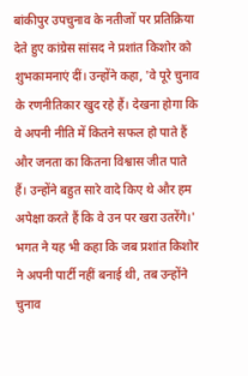बांकीपुर उपचुनाव के नतीजों पर प्रतिक्रिया देते हुए कांग्रेस सांसद ने प्रशांत किशोर को शुभकामनाएं दीं। उन्होंने कहा, 'वे पूरे चुनाव के रणनीतिकार खुद रहे हैं। देखना होगा कि वे अपनी नीति में कितने सफल हो पाते हैं और जनता का कितना विश्वास जीत पाते हैं। उन्होंने बहुत सारे वादे किए थे और हम अपेक्षा करते हैं कि वे उन पर खरा उतरेंगे।'
भगत ने यह भी कहा कि जब प्रशांत किशोर ने अपनी पार्टी नहीं बनाई थी, तब उन्होंने चुनाव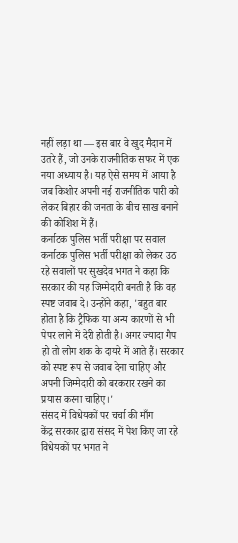नहीं लड़ा था — इस बार वे खुद मैदान में उतरे हैं, जो उनके राजनीतिक सफर में एक नया अध्याय है। यह ऐसे समय में आया है जब किशोर अपनी नई राजनीतिक पारी को लेकर बिहार की जनता के बीच साख बनाने की कोशिश में हैं।
कर्नाटक पुलिस भर्ती परीक्षा पर सवाल
कर्नाटक पुलिस भर्ती परीक्षा को लेकर उठ रहे सवालों पर सुखदेव भगत ने कहा कि सरकार की यह जिम्मेदारी बनती है कि वह स्पष्ट जवाब दे। उन्होंने कहा, 'बहुत बार होता है कि ट्रैफिक या अन्य कारणों से भी पेपर लाने में देरी होती है। अगर ज्यादा गैप हो तो लोग शक के दायरे में आते हैं। सरकार को स्पष्ट रूप से जवाब देना चाहिए और अपनी जिम्मेदारी को बरकरार रखने का प्रयास करना चाहिए।'
संसद में विधेयकों पर चर्चा की माँग
केंद्र सरकार द्वारा संसद में पेश किए जा रहे विधेयकों पर भगत ने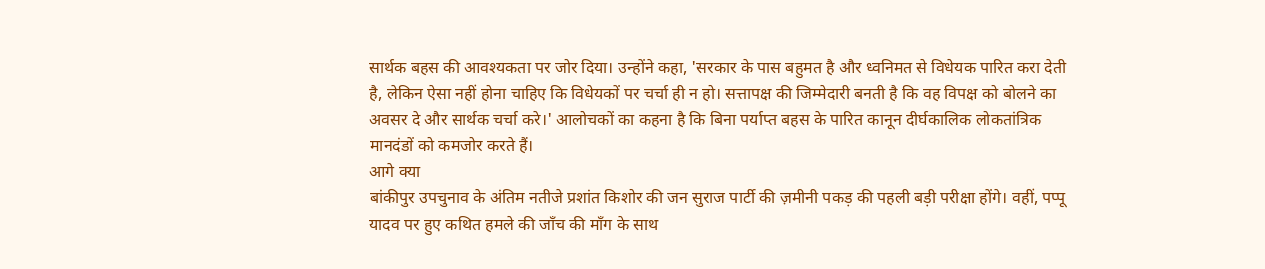सार्थक बहस की आवश्यकता पर जोर दिया। उन्होंने कहा, 'सरकार के पास बहुमत है और ध्वनिमत से विधेयक पारित करा देती है, लेकिन ऐसा नहीं होना चाहिए कि विधेयकों पर चर्चा ही न हो। सत्तापक्ष की जिम्मेदारी बनती है कि वह विपक्ष को बोलने का अवसर दे और सार्थक चर्चा करे।' आलोचकों का कहना है कि बिना पर्याप्त बहस के पारित कानून दीर्घकालिक लोकतांत्रिक मानदंडों को कमजोर करते हैं।
आगे क्या
बांकीपुर उपचुनाव के अंतिम नतीजे प्रशांत किशोर की जन सुराज पार्टी की ज़मीनी पकड़ की पहली बड़ी परीक्षा होंगे। वहीं, पप्पू यादव पर हुए कथित हमले की जाँच की माँग के साथ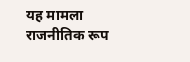यह मामला राजनीतिक रूप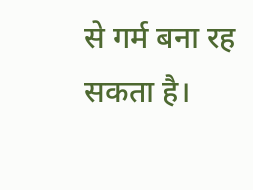से गर्म बना रह सकता है।